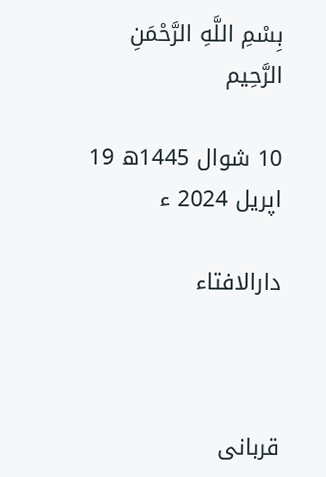بِسْمِ اللَّهِ الرَّحْمَنِ الرَّحِيم

10 شوال 1445ھ 19 اپریل 2024 ء

دارالافتاء



قربانی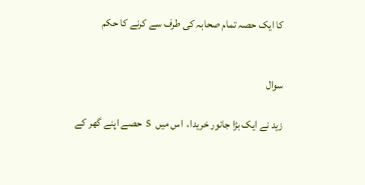کا ایک حصہ تمام صحابہ کی طرف سے کرنے کا حکم


سوال

زید نے ایک بڑا جانور خریدا،  اس میں  5  حصے اپنے گھر کے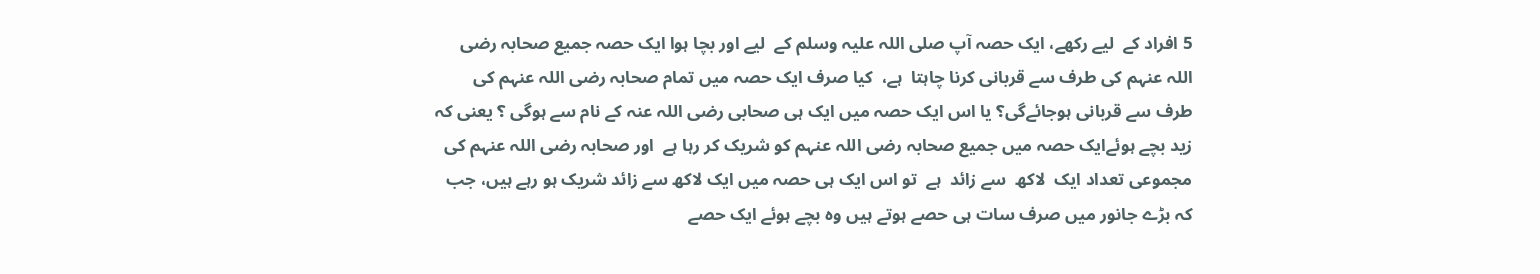5 افراد کے  لیے رکھے، ایک حصہ آپ صلی اللہ علیہ وسلم کے  لیے اور بچا ہوا ایک حصہ جمیع صحابہ رضی اللہ عنہم کی طرف سے قربانی کرنا چاہتا  ہے،  کیا صرف ایک حصہ میں تمام صحابہ رضی اللہ عنہم کی طرف سے قربانی ہوجائےگی؟ یا اس ایک حصہ میں ایک ہی صحابی رضی اللہ عنہ کے نام سے ہوگی ؟ یعنی کہ زید بچے ہوئےایک حصہ میں جمیع صحابہ رضی اللہ عنہم کو شریک کر رہا ہے  اور صحابہ رضی اللہ عنہم کی مجموعی تعداد ایک  لاکھ  سے زائد  ہے  تو اس ایک ہی حصہ میں ایک لاکھ سے زائد شریک ہو رہے ہیں، جب کہ بڑے جانور میں صرف سات ہی حصے ہوتے ہیں وہ بچے ہوئے ایک حصے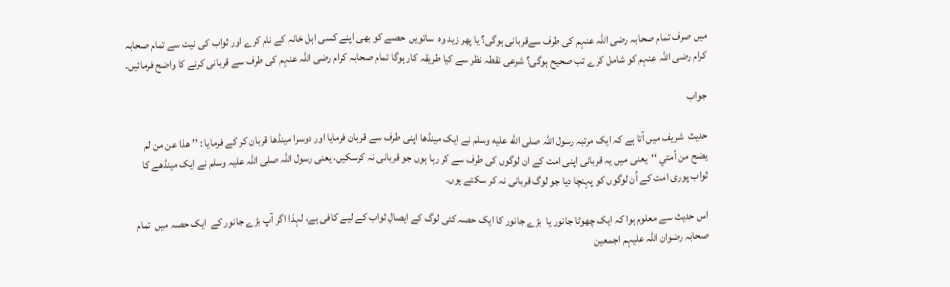میں صرف تمام صحابہ رضی اللہ عنہم کی طرف سےقربانی ہوگی؟ یا پھر زید وہ  ساتویں  حصے کو بھی اپنے کسی اہل خانہ کے نام کرے اور ثواب کی نیت سے تمام صحابہ کرام رضی اللہ عنہم کو شامل کرے تب صحیح ہوگی؟ شرعی نقطہ نظر سے کیا طریقہ کار ہوگا تمام صحابہ کرام رضی اللہ عنہم کی طرف سے قربانی کرنے کا واضح فرمائیں۔

جواب

حدیث  شریف میں آتا ہے کہ ایک مرتبہ رسول اللہ صلى الله عليه وسلم نے ایک مینڈھا اپنی طرف سے قربان فرمایا اور دوسرا مینڈھا قربان کر کے فرمایا : ’’ هذا عن من لم یضح من أمتي ‘‘  یعنی میں یہ قربانی اپنی امت کے ان لوگوں کی طرف سے کر رہا ہوں جو قربانی نہ کرسکیں، یعنی رسول اللہ صلی اللہ علیہ وسلم نے ایک مینڈھے کا ثواب پوری امت کے اُن لوگوں کو پہنچا دیا جو لوگ قربانی نہ کر سکتے ہوں۔

اس حدیث سے معلوم ہوا کہ ایک چھوٹا جانور یا  بڑے جانور کا ایک حصہ کئی لوگ کے ایصالِ ثواب کے لیے کافی ہے، لہذا اگر آپ بڑے جانور کے  ایک حصہ میں  تمام صحابہ رضوان اللہ علیہم اجمعین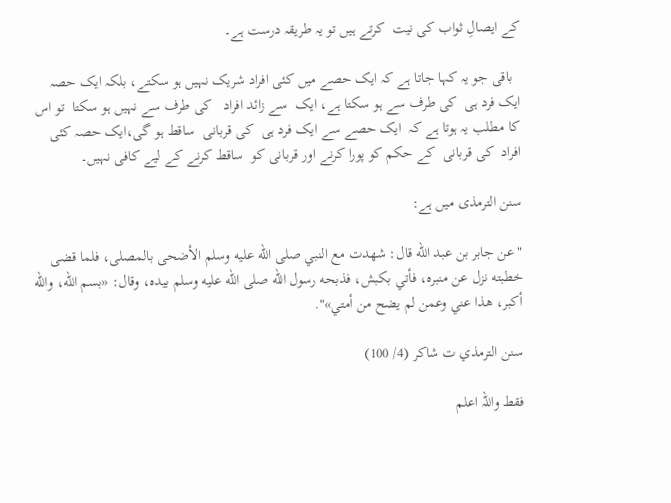کے ایصالِ ثواب کی نیت  کرتے ہیں تو یہ طریقہ درست ہے۔

  باقی جو یہ کہا جاتا ہے کہ ایک حصے میں کئی افراد شریک نہیں ہو سکتے، بلکہ ایک حصہ ایک فرد ہی  کی طرف سے ہو سکتا ہے، ایک  سے زائد افراد   کی طرف سے نہیں ہو سکتا  تو اس کا مطلب یہ ہوتا ہے کہ  ایک حصے سے ایک فرد ہی  کی قربانی  ساقط ہو گی،ایک حصہ کئی افراد  کی قربانی  کے حکم کو پورا کرنے اور قربانی کو  ساقط کرنے کے لیے کافی نہیں۔

سنن الترمذی میں ہے:

"عن جابر بن عبد الله قال: شهدت مع النبي صلى الله عليه وسلم الأضحى بالمصلى، فلما قضى خطبته نزل عن منبره، فأتي بكبش، فذبحه رسول الله صلى الله عليه وسلم بيده، وقال: «بسم الله، والله أكبر، هذا عني وعمن لم يضح من أمتي»".

سنن الترمذي ت شاكر (4/ 100)

فقط واللہ اعلم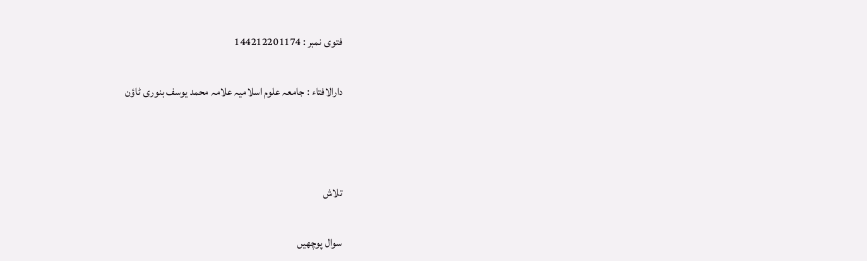فتوی نمبر : 144212201174

دارالافتاء : جامعہ علوم اسلامیہ علامہ محمد یوسف بنوری ٹاؤن



تلاش

سوال پوچھیں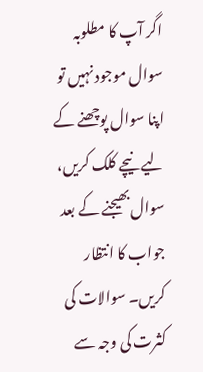اگر آپ کا مطلوبہ سوال موجود نہیں تو اپنا سوال پوچھنے کے لیے نیچے کلک کریں، سوال بھیجنے کے بعد جواب کا انتظار کریں۔ سوالات کی کثرت کی وجہ سے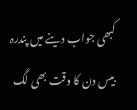کبھی جواب دینے میں پندرہ بیس دن کا وقت بھی لگ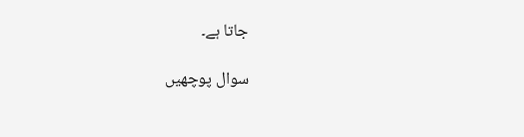جاتا ہے۔

سوال پوچھیں